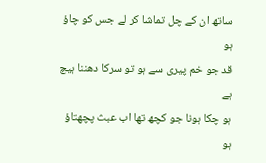ساتھ ان کے چل تماشا کر لے جس کو چاؤ ہو
قد جو خم پیری سے ہو تو سرکا دھننا ہیچ ہے
ہو چکا ہونا جو کچھ تھا اب عبث پچھتاؤ ہو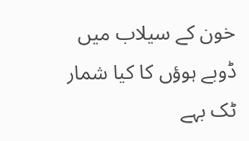خون کے سیلاب میں ڈوبے ہوؤں کا کیا شمار
ٹک بہے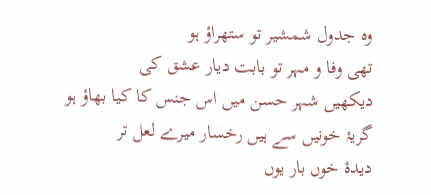وہ جدول شمشیر تو ستھراؤ ہو
تھی وفا و مہر تو بابت دیار عشق کی
دیکھیں شہر حسن میں اس جنس کا کیا بھاؤ ہو
گریۂ خونیں سے ہیں رخسار میرے لعل تر
دیدۂ خوں بار یوں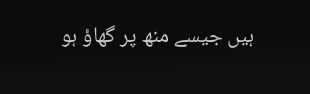ہیں جیسے منھ پر گھاؤ ہو